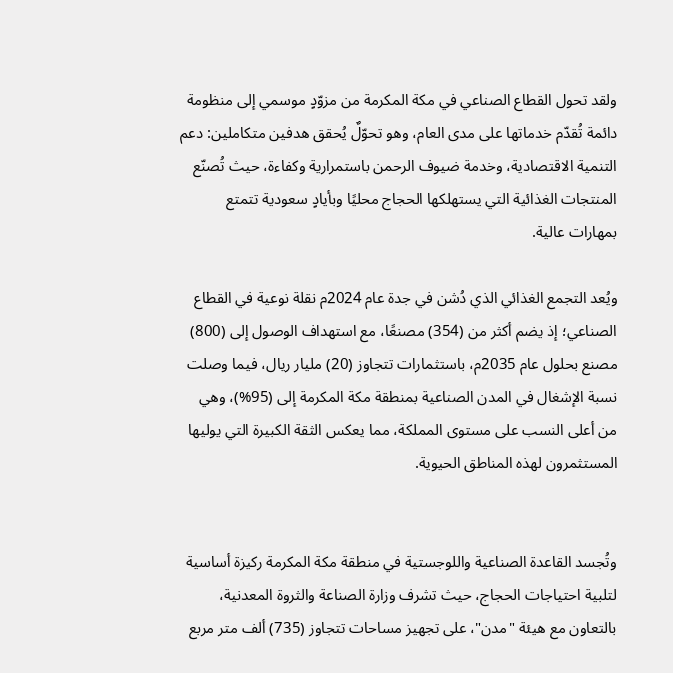ولقد تحول القطاع الصناعي في مكة المكرمة من مزوّدٍ موسمي إلى منظومة دائمة تُقدّم خدماتها على مدى العام، وهو تحوّلٌ يُحقق هدفين متكاملين: دعم التنمية الاقتصادية، وخدمة ضيوف الرحمن باستمرارية وكفاءة، حيث تُصنّع المنتجات الغذائية التي يستهلكها الحجاج محليًا وبأيادٍ سعودية تتمتع بمهارات عالية.

ويُعد التجمع الغذائي الذي دُشن في جدة عام 2024م نقلة نوعية في القطاع الصناعي؛ إذ يضم أكثر من (354) مصنعًا، مع استهداف الوصول إلى (800) مصنع بحلول عام 2035م، باستثمارات تتجاوز (20) مليار ريال، فيما وصلت نسبة الإشغال في المدن الصناعية بمنطقة مكة المكرمة إلى (95%)، وهي من أعلى النسب على مستوى المملكة، مما يعكس الثقة الكبيرة التي يوليها المستثمرون لهذه المناطق الحيوية.


وتُجسد القاعدة الصناعية واللوجستية في منطقة مكة المكرمة ركيزة أساسية لتلبية احتياجات الحجاج، حيث تشرف وزارة الصناعة والثروة المعدنية، بالتعاون مع هيئة "مدن"، على تجهيز مساحات تتجاوز (735) ألف متر مربع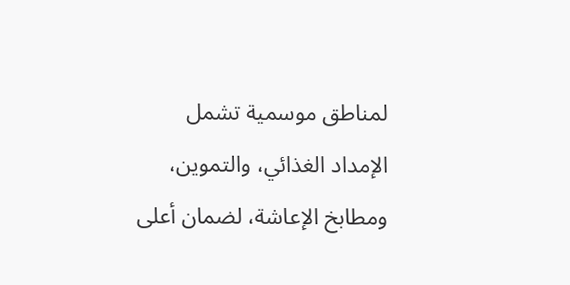لمناطق موسمية تشمل الإمداد الغذائي، والتموين، ومطابخ الإعاشة، لضمان أعلى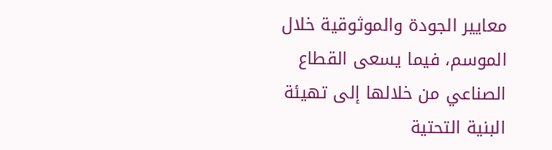معايير الجودة والموثوقية خلال الموسم، فيما يسعى القطاع الصناعي من خلالها إلى تهيئة البنية التحتية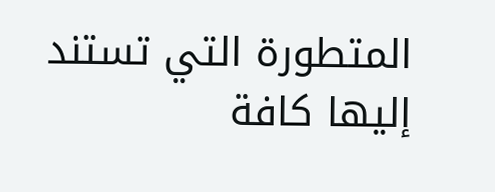المتطورة التي تستند إليها كافة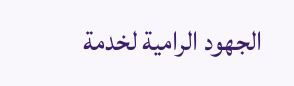الجهود الرامية لخدمة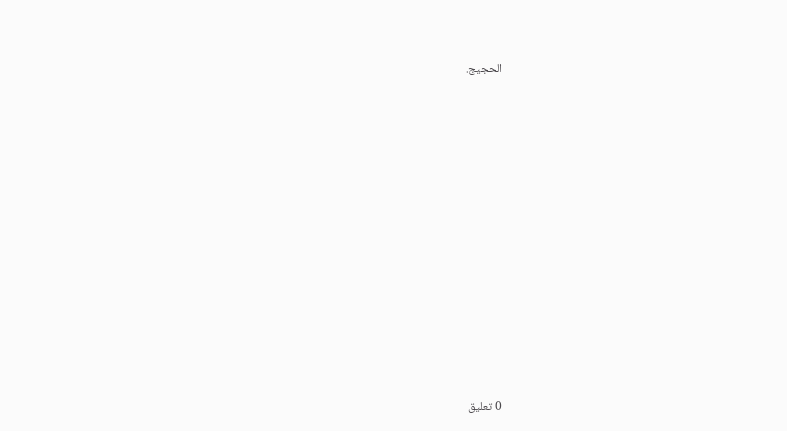الحجيج.

















0 تعليق